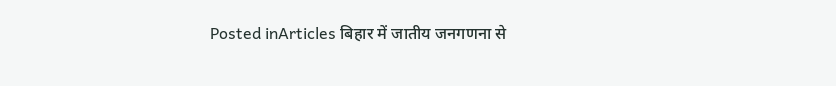Posted inArticles बिहार में जातीय जनगणना से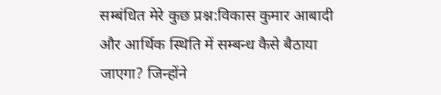सम्बंधित मेरे कुछ प्रश्न:विकास कुमार आबादी और आर्थिक स्थिति में सम्बन्ध कैसे बैठाया जाएगा? जिन्होंने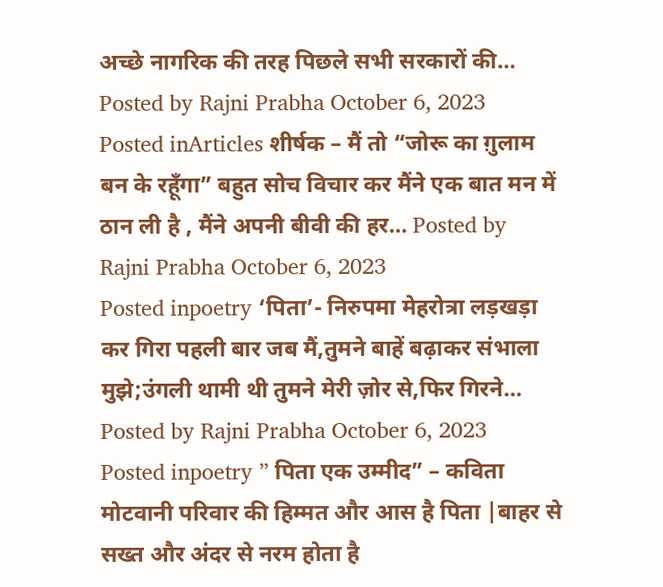अच्छे नागरिक की तरह पिछले सभी सरकारों की… Posted by Rajni Prabha October 6, 2023
Posted inArticles शीर्षक – मैं तो “जोरू का ग़ुलाम बन के रहूँगा” बहुत सोच विचार कर मैंने एक बात मन में ठान ली है , मैंने अपनी बीवी की हर… Posted by Rajni Prabha October 6, 2023
Posted inpoetry ‘पिता’- निरुपमा मेहरोत्रा लड़खड़ा कर गिरा पहली बार जब मैं,तुमने बाहें बढ़ाकर संभाला मुझे;उंगली थामी थी तुमने मेरी ज़ोर से,फिर गिरने… Posted by Rajni Prabha October 6, 2023
Posted inpoetry ” पिता एक उम्मीद” – कविता मोटवानी परिवार की हिम्मत और आस है पिता |बाहर से सख्त और अंदर से नरम होता है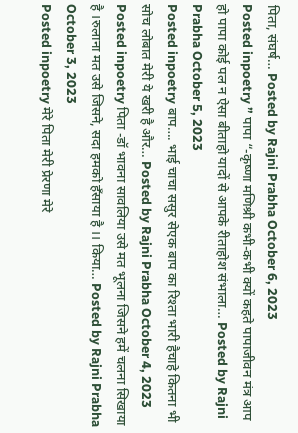पिता, संघर्ष… Posted by Rajni Prabha October 6, 2023
Posted inpoetry ” पापा “-कृष्णा मणिश्री कभी-कभी क्यों कहते पापाजीवन मंत्र आप हो पापा कोई पल न ऐसा बीताहो यादों से आपके रीताहोश संभाला… Posted by Rajni Prabha October 5, 2023
Posted inpoetry बाप…. भाई चाचा ससुर सेएक बाप का रिश्ता भारी हैचाहे कितना भी सोच लोबात मेरी ये खरी है और… Posted by Rajni Prabha October 4, 2023
Posted inpoetry पिता -डॉ भावना सावलिया उसे मत भूलना जिसने हमें चलना सिखाया है ।रुलाना मत उसे जिसने, सदा हमको हँसाया है ।। किया… Posted by Rajni Prabha October 3, 2023
Posted inpoetry मेरे पिता मेरी प्रेरणा मेरे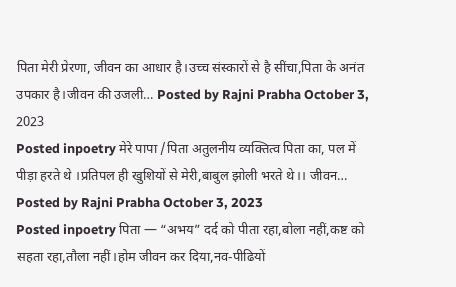पिता मेरी प्रेरणा, जीवन का आधार है।उच्च संस्कारों से है सींचा,पिता के अनंत उपकार है।जीवन की उजली… Posted by Rajni Prabha October 3, 2023
Posted inpoetry मेरे पापा /पिता अतुलनीय व्यक्तित्व पिता का, पल में पीड़ा हरते थे ।प्रतिपल ही खुशियों से मेरी,बाबुल झोली भरते थे।। जीवन… Posted by Rajni Prabha October 3, 2023
Posted inpoetry पिता — “अभय” दर्द को पीता रहा,बोला नहीं,कष्ट को सहता रहा,तौला नहीं।होम जीवन कर दिया,नव-पीढियों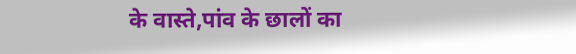के वास्ते,पांव के छालों का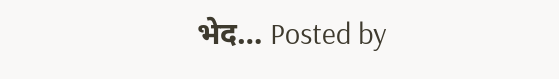भेद… Posted by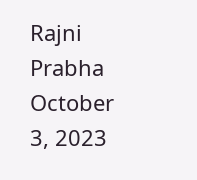Rajni Prabha October 3, 2023